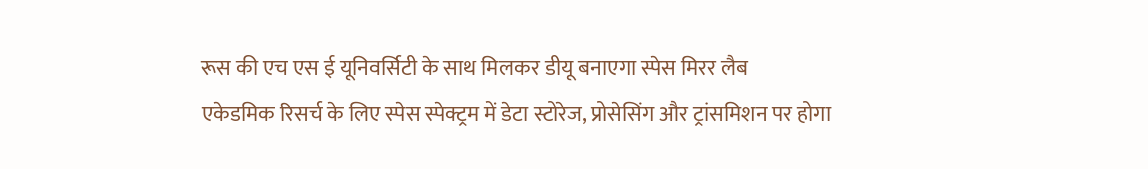रूस की एच एस ई यूनिवर्सिटी के साथ मिलकर डीयू बनाएगा स्पेस मिरर लैब
एकेडमिक रिसर्च के लिए स्पेस स्पेक्ट्रम में डेटा स्टोरेज, प्रोसेसिंग और ट्रांसमिशन पर होगा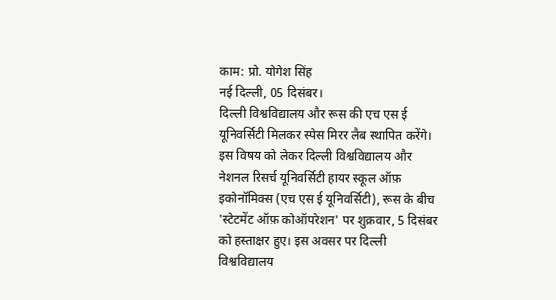काम: प्रो. योगेश सिंह
नई दिल्ली, 05 दिसंबर।
दिल्ली विश्वविद्यालय और रूस की एच एस ई यूनिवर्सिटी मिलकर स्पेस मिरर लैब स्थापित करेंगे। इस विषय को लेकर दिल्ली विश्वविद्यालय और नेशनल रिसर्च यूनिवर्सिटी हायर स्कूल ऑफ़ इकोनॉमिक्स (एच एस ई यूनिवर्सिटी), रूस के बीच 'स्टेटमेंट ऑफ़ कोऑपरेशन' पर शुक्रवार, 5 दिसंबर को हस्ताक्षर हुए। इस अवसर पर दिल्ली विश्वविद्यालय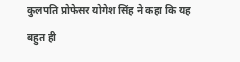कुलपति प्रोफेसर योगेश सिंह ने कहा कि यह बहुत ही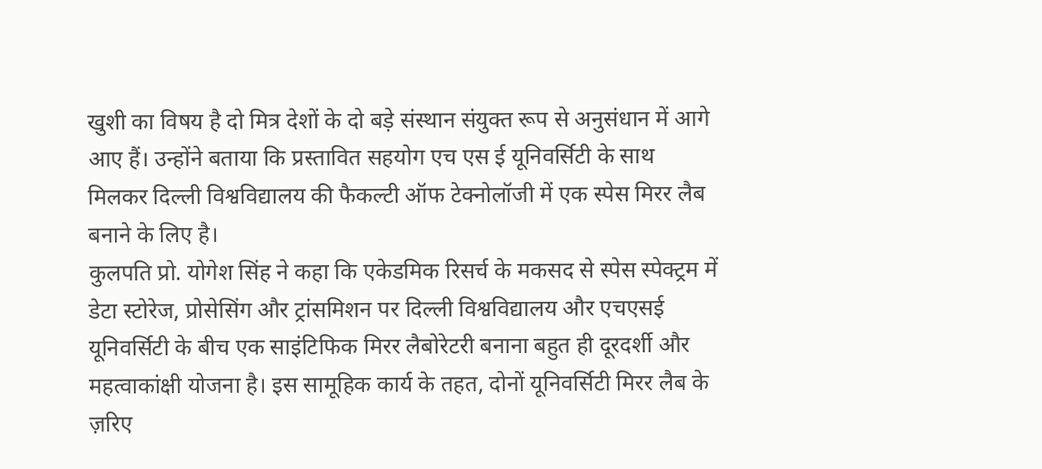खुशी का विषय है दो मित्र देशों के दो बड़े संस्थान संयुक्त रूप से अनुसंधान में आगे आए हैं। उन्होंने बताया कि प्रस्तावित सहयोग एच एस ई यूनिवर्सिटी के साथ मिलकर दिल्ली विश्वविद्यालय की फैकल्टी ऑफ टेक्नोलॉजी में एक स्पेस मिरर लैब बनाने के लिए है।
कुलपति प्रो. योगेश सिंह ने कहा कि एकेडमिक रिसर्च के मकसद से स्पेस स्पेक्ट्रम में डेटा स्टोरेज, प्रोसेसिंग और ट्रांसमिशन पर दिल्ली विश्वविद्यालय और एचएसई यूनिवर्सिटी के बीच एक साइंटिफिक मिरर लैबोरेटरी बनाना बहुत ही दूरदर्शी और महत्वाकांक्षी योजना है। इस सामूहिक कार्य के तहत, दोनों यूनिवर्सिटी मिरर लैब के ज़रिए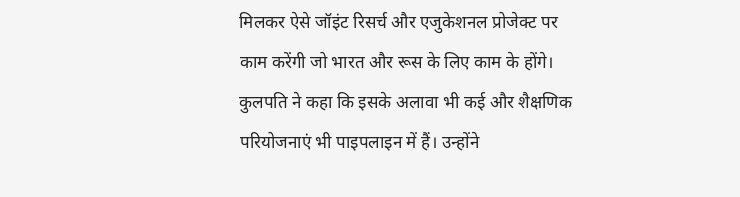मिलकर ऐसे जॉइंट रिसर्च और एजुकेशनल प्रोजेक्ट पर काम करेंगी जो भारत और रूस के लिए काम के होंगे। कुलपति ने कहा कि इसके अलावा भी कई और शैक्षणिक परियोजनाएं भी पाइपलाइन में हैं। उन्होंने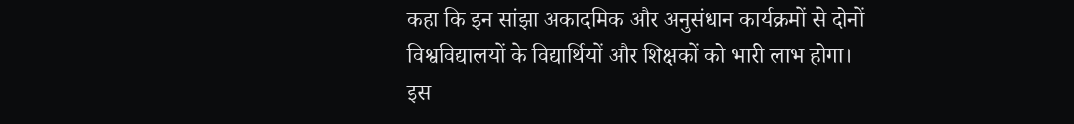कहा कि इन सांझा अकादमिक और अनुसंधान कार्यक्रमों से दोनों विश्वविद्यालयों के विद्यार्थियों और शिक्षकों को भारी लाभ होगा।
इस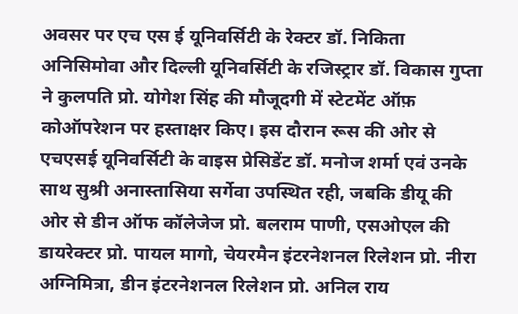अवसर पर एच एस ई यूनिवर्सिटी के रेक्टर डॉ. निकिता अनिसिमोवा और दिल्ली यूनिवर्सिटी के रजिस्ट्रार डॉ. विकास गुप्ता ने कुलपति प्रो. योगेश सिंह की मौजूदगी में स्टेटमेंट ऑफ़ कोऑपरेशन पर हस्ताक्षर किए। इस दौरान रूस की ओर से एचएसई यूनिवर्सिटी के वाइस प्रेसिडेंट डॉ. मनोज शर्मा एवं उनके साथ सुश्री अनास्तासिया सर्गेवा उपस्थित रही, जबकि डीयू की ओर से डीन ऑफ कॉलेजेज प्रो. बलराम पाणी, एसओएल की डायरेक्टर प्रो. पायल मागो, चेयरमैन इंटरनेशनल रिलेशन प्रो. नीरा अग्निमित्रा, डीन इंटरनेशनल रिलेशन प्रो. अनिल राय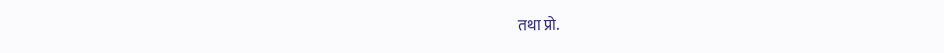तथा प्रो.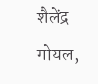शैलेंद्र गोयल,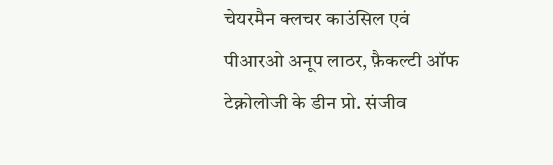चेयरमैन क्लचर काउंसिल एवं पीआरओ अनूप लाठर, फ़ैकल्टी ऑफ टेक्नोलोजी के डीन प्रो. संजीव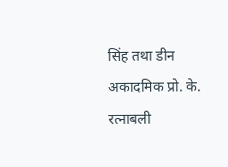सिंह तथा डीन अकादमिक प्रो. के. रत्नाबली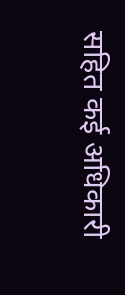सहित कई अधिकारी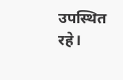उपस्थित रहे।